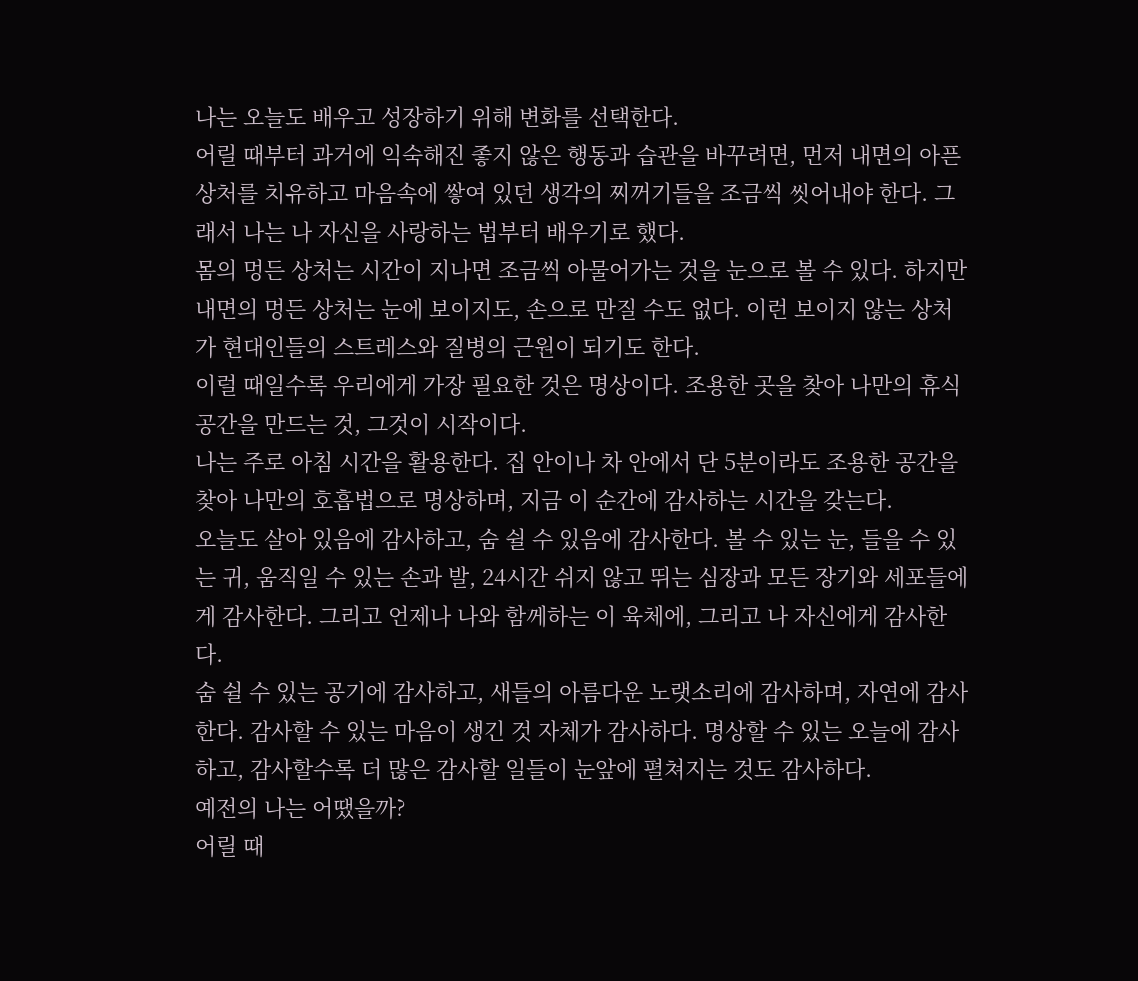나는 오늘도 배우고 성장하기 위해 변화를 선택한다.
어릴 때부터 과거에 익숙해진 좋지 않은 행동과 습관을 바꾸려면, 먼저 내면의 아픈 상처를 치유하고 마음속에 쌓여 있던 생각의 찌꺼기들을 조금씩 씻어내야 한다. 그래서 나는 나 자신을 사랑하는 법부터 배우기로 했다.
몸의 멍든 상처는 시간이 지나면 조금씩 아물어가는 것을 눈으로 볼 수 있다. 하지만 내면의 멍든 상처는 눈에 보이지도, 손으로 만질 수도 없다. 이런 보이지 않는 상처가 현대인들의 스트레스와 질병의 근원이 되기도 한다.
이럴 때일수록 우리에게 가장 필요한 것은 명상이다. 조용한 곳을 찾아 나만의 휴식 공간을 만드는 것, 그것이 시작이다.
나는 주로 아침 시간을 활용한다. 집 안이나 차 안에서 단 5분이라도 조용한 공간을 찾아 나만의 호흡법으로 명상하며, 지금 이 순간에 감사하는 시간을 갖는다.
오늘도 살아 있음에 감사하고, 숨 쉴 수 있음에 감사한다. 볼 수 있는 눈, 들을 수 있는 귀, 움직일 수 있는 손과 발, 24시간 쉬지 않고 뛰는 심장과 모든 장기와 세포들에게 감사한다. 그리고 언제나 나와 함께하는 이 육체에, 그리고 나 자신에게 감사한다.
숨 쉴 수 있는 공기에 감사하고, 새들의 아름다운 노랫소리에 감사하며, 자연에 감사한다. 감사할 수 있는 마음이 생긴 것 자체가 감사하다. 명상할 수 있는 오늘에 감사하고, 감사할수록 더 많은 감사할 일들이 눈앞에 펼쳐지는 것도 감사하다.
예전의 나는 어땠을까?
어릴 때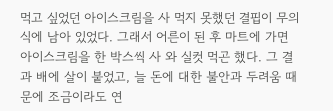먹고 싶었던 아이스크림을 사 먹지 못했던 결핍이 무의식에 남아 있었다. 그래서 어른이 된 후 마트에 가면 아이스크림을 한 박스씩 사 와 실컷 먹곤 했다. 그 결과 배에 살이 붙었고, 늘 돈에 대한 불안과 두려움 때문에 조금이라도 연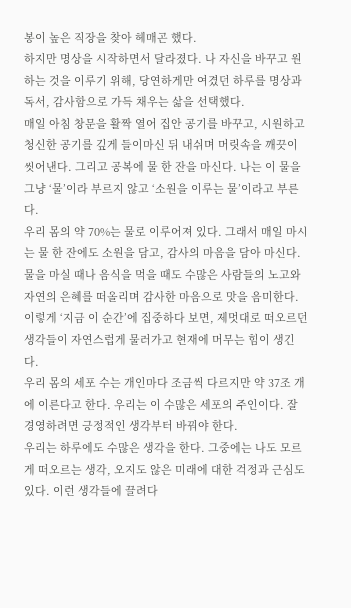봉이 높은 직장을 찾아 헤매곤 했다.
하지만 명상을 시작하면서 달라졌다. 나 자신을 바꾸고 원하는 것을 이루기 위해, 당연하게만 여겼던 하루를 명상과 독서, 감사함으로 가득 채우는 삶을 선택했다.
매일 아침 창문을 활짝 열어 집안 공기를 바꾸고, 시원하고 청신한 공기를 깊게 들이마신 뒤 내쉬며 머릿속을 깨끗이 씻어낸다. 그리고 공복에 물 한 잔을 마신다. 나는 이 물을 그냥 ‘물’이라 부르지 않고 ‘소원을 이루는 물’이라고 부른다.
우리 몸의 약 70%는 물로 이루어져 있다. 그래서 매일 마시는 물 한 잔에도 소원을 담고, 감사의 마음을 담아 마신다. 물을 마실 때나 음식을 먹을 때도 수많은 사람들의 노고와 자연의 은혜를 떠올리며 감사한 마음으로 맛을 음미한다. 이렇게 ‘지금 이 순간’에 집중하다 보면, 제멋대로 떠오르던 생각들이 자연스럽게 물러가고 현재에 머무는 힘이 생긴다.
우리 몸의 세포 수는 개인마다 조금씩 다르지만 약 37조 개에 이른다고 한다. 우리는 이 수많은 세포의 주인이다. 잘 경영하려면 긍정적인 생각부터 바꿔야 한다.
우리는 하루에도 수많은 생각을 한다. 그중에는 나도 모르게 떠오르는 생각, 오지도 않은 미래에 대한 걱정과 근심도 있다. 이런 생각들에 끌려다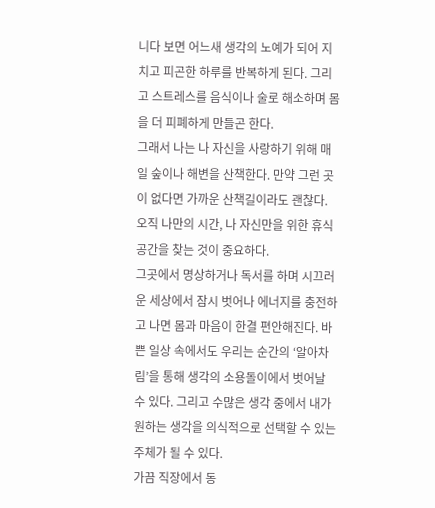니다 보면 어느새 생각의 노예가 되어 지치고 피곤한 하루를 반복하게 된다. 그리고 스트레스를 음식이나 술로 해소하며 몸을 더 피폐하게 만들곤 한다.
그래서 나는 나 자신을 사랑하기 위해 매일 숲이나 해변을 산책한다. 만약 그런 곳이 없다면 가까운 산책길이라도 괜찮다. 오직 나만의 시간, 나 자신만을 위한 휴식 공간을 찾는 것이 중요하다.
그곳에서 명상하거나 독서를 하며 시끄러운 세상에서 잠시 벗어나 에너지를 충전하고 나면 몸과 마음이 한결 편안해진다. 바쁜 일상 속에서도 우리는 순간의 ‘알아차림’을 통해 생각의 소용돌이에서 벗어날 수 있다. 그리고 수많은 생각 중에서 내가 원하는 생각을 의식적으로 선택할 수 있는 주체가 될 수 있다.
가끔 직장에서 동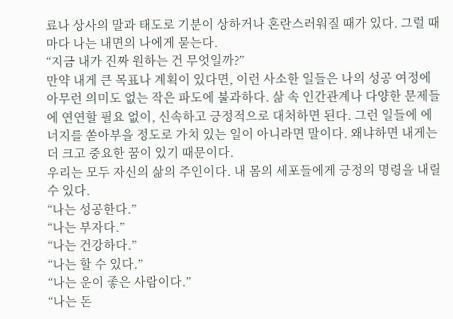료나 상사의 말과 태도로 기분이 상하거나 혼란스러워질 때가 있다. 그럴 때마다 나는 내면의 나에게 묻는다.
“지금 내가 진짜 원하는 건 무엇일까?”
만약 내게 큰 목표나 계획이 있다면, 이런 사소한 일들은 나의 성공 여정에 아무런 의미도 없는 작은 파도에 불과하다. 삶 속 인간관계나 다양한 문제들에 연연할 필요 없이, 신속하고 긍정적으로 대처하면 된다. 그런 일들에 에너지를 쏟아부을 정도로 가치 있는 일이 아니라면 말이다. 왜냐하면 내게는 더 크고 중요한 꿈이 있기 때문이다.
우리는 모두 자신의 삶의 주인이다. 내 몸의 세포들에게 긍정의 명령을 내릴 수 있다.
“나는 성공한다.”
“나는 부자다.”
“나는 건강하다.”
“나는 할 수 있다.”
“나는 운이 좋은 사람이다.”
“나는 돈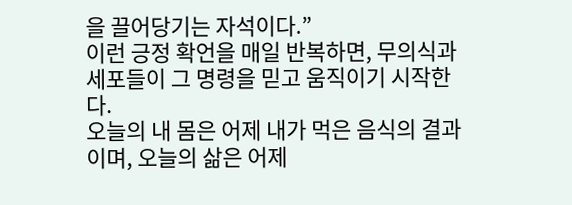을 끌어당기는 자석이다.”
이런 긍정 확언을 매일 반복하면, 무의식과 세포들이 그 명령을 믿고 움직이기 시작한다.
오늘의 내 몸은 어제 내가 먹은 음식의 결과이며, 오늘의 삶은 어제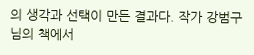의 생각과 선택이 만든 결과다. 작가 강범구 님의 책에서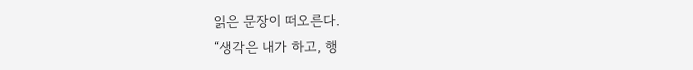읽은 문장이 떠오른다.
“생각은 내가 하고, 행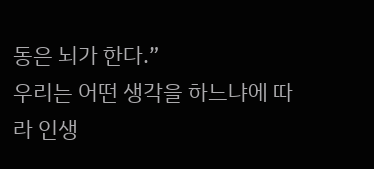동은 뇌가 한다.”
우리는 어떤 생각을 하느냐에 따라 인생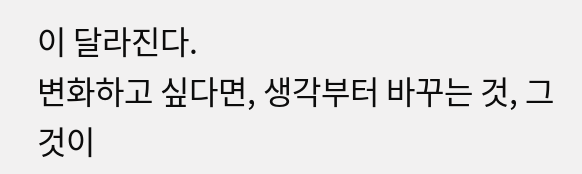이 달라진다.
변화하고 싶다면, 생각부터 바꾸는 것, 그것이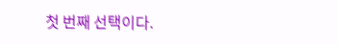첫 번째 선택이다.